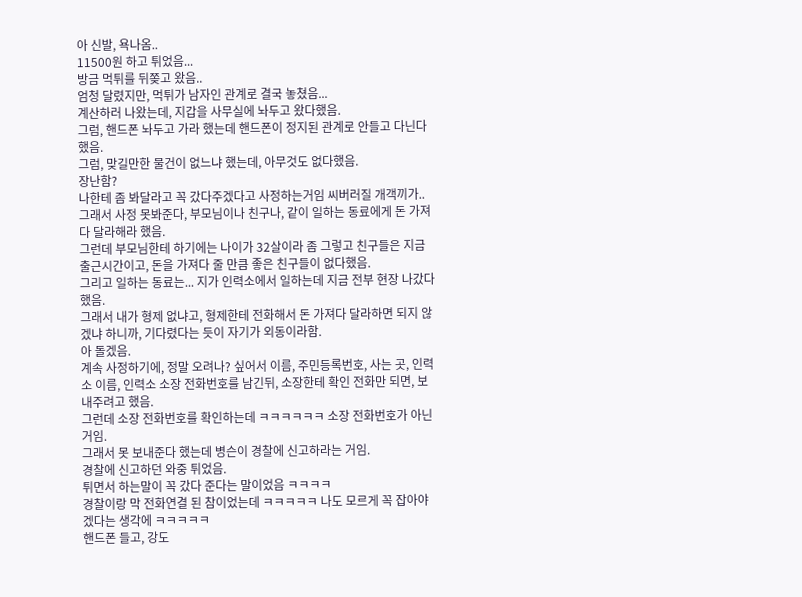아 신발, 욕나옴..
11500원 하고 튀었음...
방금 먹튀를 뒤쫒고 왔음..
엄청 달렸지만, 먹튀가 남자인 관계로 결국 놓쳤음...
계산하러 나왔는데, 지갑을 사무실에 놔두고 왔다했음.
그럼, 핸드폰 놔두고 가라 했는데 핸드폰이 정지된 관계로 안들고 다닌다 했음.
그럼, 맞길만한 물건이 없느냐 했는데, 아무것도 없다했음.
장난함?
나한테 좀 봐달라고 꼭 갔다주겠다고 사정하는거임 씨버러질 개객끼가..
그래서 사정 못봐준다, 부모님이나 친구나, 같이 일하는 동료에게 돈 가져다 달라해라 했음.
그런데 부모님한테 하기에는 나이가 32살이라 좀 그렇고 친구들은 지금 출근시간이고, 돈을 가져다 줄 만큼 좋은 친구들이 없다했음.
그리고 일하는 동료는... 지가 인력소에서 일하는데 지금 전부 현장 나갔다 했음.
그래서 내가 형제 없냐고, 형제한테 전화해서 돈 가져다 달라하면 되지 않겠냐 하니까, 기다렸다는 듯이 자기가 외동이라함.
아 돌겠음.
계속 사정하기에, 정말 오려나? 싶어서 이름, 주민등록번호, 사는 곳, 인력소 이름, 인력소 소장 전화번호를 남긴뒤, 소장한테 확인 전화만 되면, 보내주려고 했음.
그런데 소장 전화번호를 확인하는데 ㅋㅋㅋㅋㅋㅋ 소장 전화번호가 아닌거임.
그래서 못 보내준다 했는데 병슨이 경찰에 신고하라는 거임.
경찰에 신고하던 와중 튀었음.
튀면서 하는말이 꼭 갔다 준다는 말이었음 ㅋㅋㅋㅋ
경찰이랑 막 전화연결 된 참이었는데 ㅋㅋㅋㅋㅋ 나도 모르게 꼭 잡아야 겠다는 생각에 ㅋㅋㅋㅋㅋ
핸드폰 들고, 강도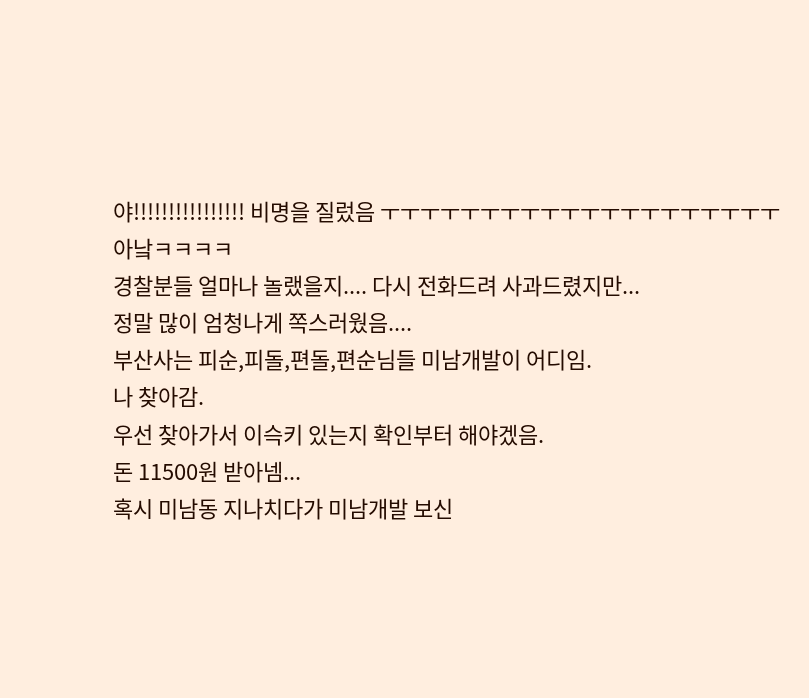야!!!!!!!!!!!!!!!! 비명을 질렀음 ㅜㅜㅜㅜㅜㅜㅜㅜㅜㅜㅜㅜㅜㅜㅜㅜㅜㅜㅜㅜ
아낰ㅋㅋㅋㅋ
경찰분들 얼마나 놀랬을지.... 다시 전화드려 사과드렸지만...
정말 많이 엄청나게 쪽스러웠음....
부산사는 피순,피돌,편돌,편순님들 미남개발이 어디임.
나 찾아감.
우선 찾아가서 이슥키 있는지 확인부터 해야겠음.
돈 11500원 받아넴...
혹시 미남동 지나치다가 미남개발 보신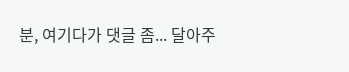분, 여기다가 댓글 좀... 달아주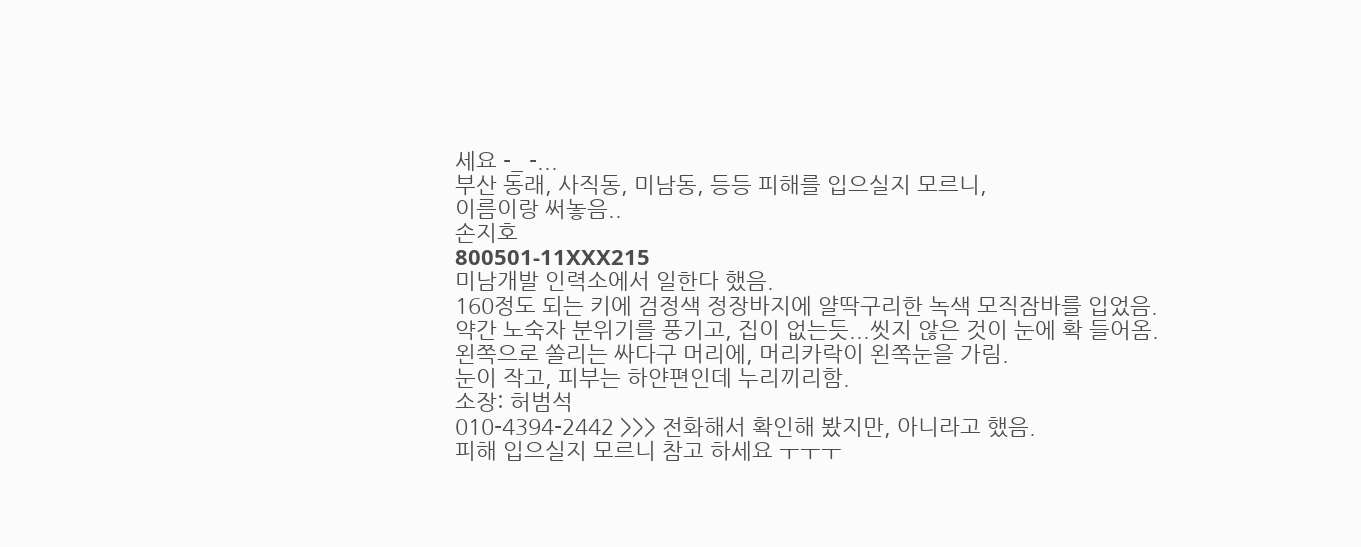세요 -_ -...
부산 동래, 사직동, 미남동, 등등 피해를 입으실지 모르니,
이름이랑 써놓음..
손지호
800501-11XXX215
미남개발 인력소에서 일한다 했음.
160정도 되는 키에 검정색 정장바지에 얄딱구리한 녹색 모직잠바를 입었음.
약간 노숙자 분위기를 풍기고, 집이 없는듯...씻지 않은 것이 눈에 확 들어옴.
왼쪽으로 쏠리는 싸다구 머리에, 머리카락이 왼쪽눈을 가림.
눈이 작고, 피부는 하얀편인데 누리끼리함.
소장: 허범석
010-4394-2442 >>> 전화해서 확인해 봤지만, 아니라고 했음.
피해 입으실지 모르니 참고 하세요 ㅜㅜㅜ